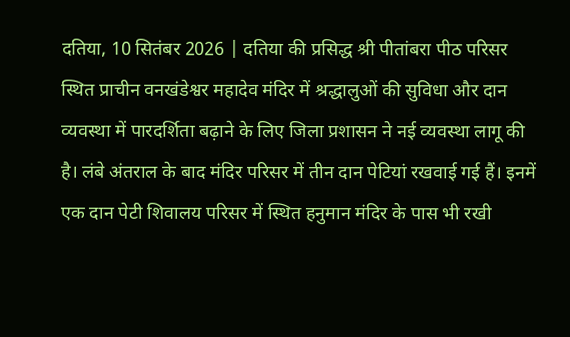दतिया, 10 सितंबर 2026 | दतिया की प्रसिद्ध श्री पीतांबरा पीठ परिसर स्थित प्राचीन वनखंडेश्वर महादेव मंदिर में श्रद्धालुओं की सुविधा और दान व्यवस्था में पारदर्शिता बढ़ाने के लिए जिला प्रशासन ने नई व्यवस्था लागू की है। लंबे अंतराल के बाद मंदिर परिसर में तीन दान पेटियां रखवाई गई हैं। इनमें एक दान पेटी शिवालय परिसर में स्थित हनुमान मंदिर के पास भी रखी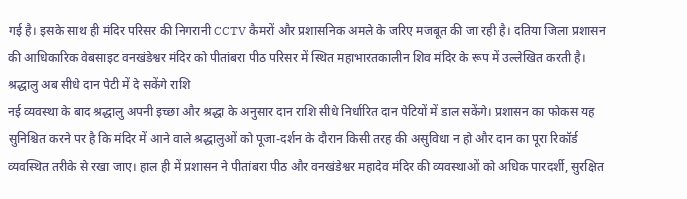गई है। इसके साथ ही मंदिर परिसर की निगरानी CCTV कैमरों और प्रशासनिक अमले के जरिए मजबूत की जा रही है। दतिया जिला प्रशासन की आधिकारिक वेबसाइट वनखंडेश्वर मंदिर को पीतांबरा पीठ परिसर में स्थित महाभारतकालीन शिव मंदिर के रूप में उल्लेखित करती है।
श्रद्धालु अब सीधे दान पेटी में दे सकेंगे राशि
नई व्यवस्था के बाद श्रद्धालु अपनी इच्छा और श्रद्धा के अनुसार दान राशि सीधे निर्धारित दान पेटियों में डाल सकेंगे। प्रशासन का फोकस यह सुनिश्चित करने पर है कि मंदिर में आने वाले श्रद्धालुओं को पूजा-दर्शन के दौरान किसी तरह की असुविधा न हो और दान का पूरा रिकॉर्ड व्यवस्थित तरीके से रखा जाए। हाल ही में प्रशासन ने पीतांबरा पीठ और वनखंडेश्वर महादेव मंदिर की व्यवस्थाओं को अधिक पारदर्शी, सुरक्षित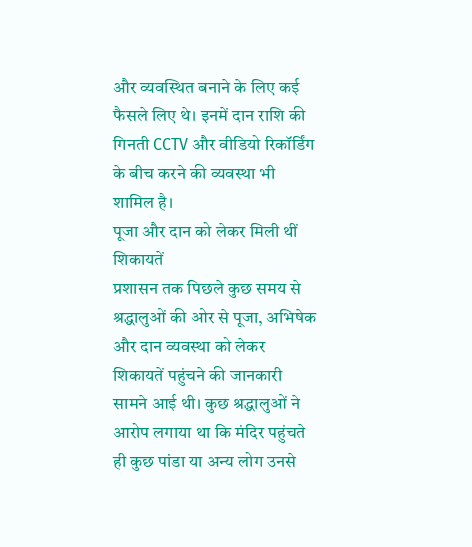और व्यवस्थित बनाने के लिए कई फैसले लिए थे। इनमें दान राशि की गिनती CCTV और वीडियो रिकॉर्डिंग के बीच करने की व्यवस्था भी शामिल है।
पूजा और दान को लेकर मिली थीं शिकायतें
प्रशासन तक पिछले कुछ समय से श्रद्धालुओं की ओर से पूजा, अभिषेक और दान व्यवस्था को लेकर शिकायतें पहुंचने की जानकारी सामने आई थी। कुछ श्रद्धालुओं ने आरोप लगाया था कि मंदिर पहुंचते ही कुछ पांडा या अन्य लोग उनसे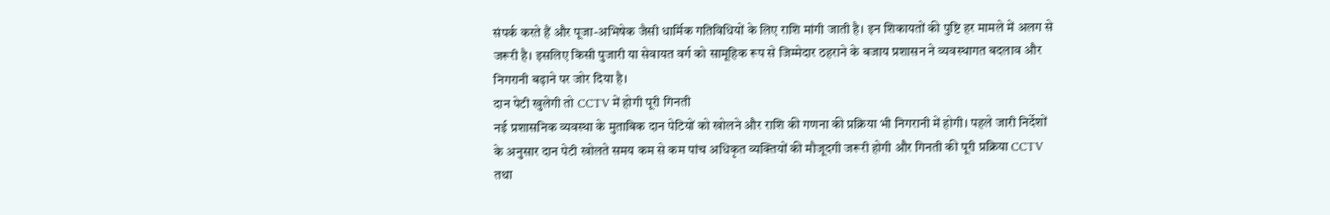संपर्क करते हैं और पूजा-अभिषेक जैसी धार्मिक गतिविधियों के लिए राशि मांगी जाती है। इन शिकायतों की पुष्टि हर मामले में अलग से जरूरी है। इसलिए किसी पुजारी या सेवायत वर्ग को सामूहिक रूप से जिम्मेदार ठहराने के बजाय प्रशासन ने व्यवस्थागत बदलाव और निगरानी बढ़ाने पर जोर दिया है।
दान पेटी खुलेगी तो CCTV में होगी पूरी गिनती
नई प्रशासनिक व्यवस्था के मुताबिक दान पेटियों को खोलने और राशि की गणना की प्रक्रिया भी निगरानी में होगी। पहले जारी निर्देशों के अनुसार दान पेटी खोलते समय कम से कम पांच अधिकृत व्यक्तियों की मौजूदगी जरूरी होगी और गिनती की पूरी प्रक्रिया CCTV तथा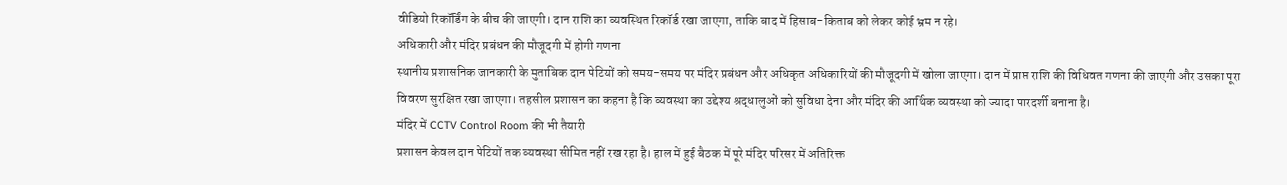वीडियो रिकॉर्डिंग के बीच की जाएगी। दान राशि का व्यवस्थित रिकॉर्ड रखा जाएगा, ताकि बाद में हिसाब-किताब को लेकर कोई भ्रम न रहे।
अधिकारी और मंदिर प्रबंधन की मौजूदगी में होगी गणना
स्थानीय प्रशासनिक जानकारी के मुताबिक दान पेटियों को समय-समय पर मंदिर प्रबंधन और अधिकृत अधिकारियों की मौजूदगी में खोला जाएगा। दान में प्राप्त राशि की विधिवत गणना की जाएगी और उसका पूरा विवरण सुरक्षित रखा जाएगा। तहसील प्रशासन का कहना है कि व्यवस्था का उद्देश्य श्रद्धालुओं को सुविधा देना और मंदिर की आर्थिक व्यवस्था को ज्यादा पारदर्शी बनाना है।
मंदिर में CCTV Control Room की भी तैयारी
प्रशासन केवल दान पेटियों तक व्यवस्था सीमित नहीं रख रहा है। हाल में हुई बैठक में पूरे मंदिर परिसर में अतिरिक्त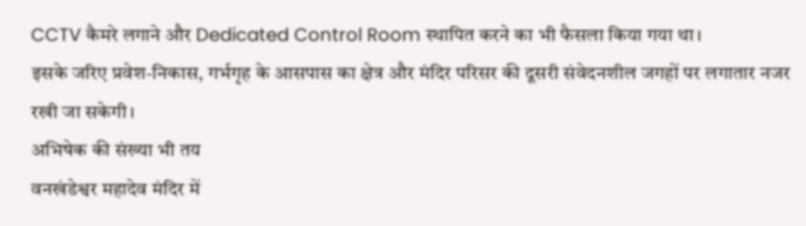CCTV कैमरे लगाने और Dedicated Control Room स्थापित करने का भी फैसला किया गया था।
इसके जरिए प्रवेश-निकास, गर्भगृह के आसपास का क्षेत्र और मंदिर परिसर की दूसरी संवेदनशील जगहों पर लगातार नजर रखी जा सकेगी।
अभिषेक की संख्या भी तय
वनखंडेश्वर महादेव मंदिर में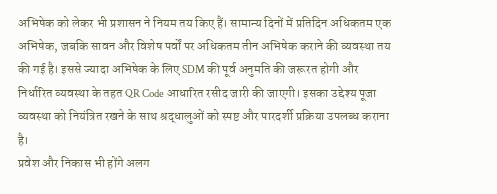अभिषेक को लेकर भी प्रशासन ने नियम तय किए हैं। सामान्य दिनों में प्रतिदिन अधिकतम एक अभिषेक, जबकि सावन और विशेष पर्वों पर अधिकतम तीन अभिषेक कराने की व्यवस्था तय की गई है। इससे ज्यादा अभिषेक के लिए SDM की पूर्व अनुमति की जरूरत होगी और निर्धारित व्यवस्था के तहत QR Code आधारित रसीद जारी की जाएगी। इसका उद्देश्य पूजा व्यवस्था को नियंत्रित रखने के साथ श्रद्धालुओं को स्पष्ट और पारदर्शी प्रक्रिया उपलब्ध कराना है।
प्रवेश और निकास भी होंगे अलग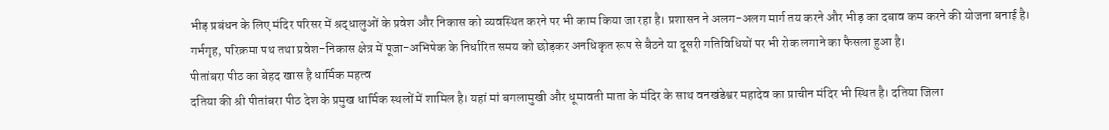भीड़ प्रबंधन के लिए मंदिर परिसर में श्रद्धालुओं के प्रवेश और निकास को व्यवस्थित करने पर भी काम किया जा रहा है। प्रशासन ने अलग-अलग मार्ग तय करने और भीड़ का दबाव कम करने की योजना बनाई है। गर्भगृह, परिक्रमा पथ तथा प्रवेश-निकास क्षेत्र में पूजा-अभिषेक के निर्धारित समय को छोड़कर अनधिकृत रूप से बैठने या दूसरी गतिविधियों पर भी रोक लगाने का फैसला हुआ है।
पीतांबरा पीठ का बेहद खास है धार्मिक महत्व
दतिया की श्री पीतांबरा पीठ देश के प्रमुख धार्मिक स्थलों में शामिल है। यहां मां बगलामुखी और धूमावती माता के मंदिर के साथ वनखंडेश्वर महादेव का प्राचीन मंदिर भी स्थित है। दतिया जिला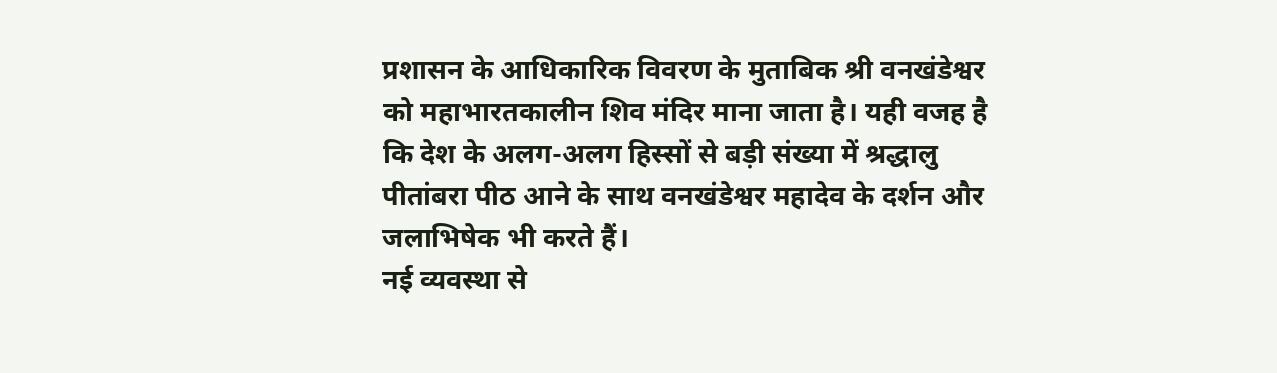प्रशासन के आधिकारिक विवरण के मुताबिक श्री वनखंडेश्वर को महाभारतकालीन शिव मंदिर माना जाता है। यही वजह है कि देश के अलग-अलग हिस्सों से बड़ी संख्या में श्रद्धालु पीतांबरा पीठ आने के साथ वनखंडेश्वर महादेव के दर्शन और जलाभिषेक भी करते हैं।
नई व्यवस्था से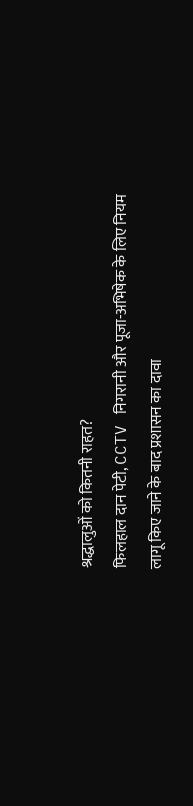श्रद्धालुओं को कितनी राहत?
फिलहाल दान पेटी, CCTV निगरानी और पूजा-अभिषेक के लिए नियम लागू किए जाने के बाद प्रशासन का दावा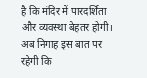है कि मंदिर में पारदर्शिता और व्यवस्था बेहतर होगी। अब निगाह इस बात पर रहेगी कि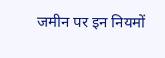जमीन पर इन नियमों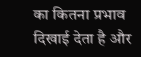का कितना प्रभाव दिखाई देता है और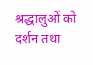श्रद्धालुओं को दर्शन तथा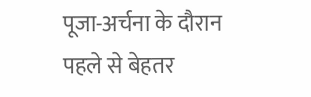पूजा-अर्चना के दौरान पहले से बेहतर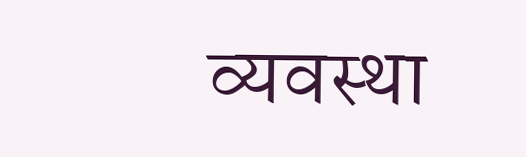व्यवस्था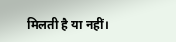मिलती है या नहीं।